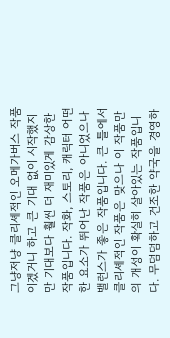그냥저냥 클리셰적인 오메가버스 작품이겠거니 하고 큰 기대 없이 시작했지만 기대보다 훨씬 더 재미있게 감상한 작품입니다. 작화, 스토리, 캐릭터 어떤 한 요소가 뛰어난 작품은 아니었으나 밸런스가 좋은 작품입니다. 큰 틀에서 클리셰적인 작품은 맞으나 이 작품만의 개성이 확실히 살아있는 작품입니다. 무덤덤하고 건조한 약국을 경영하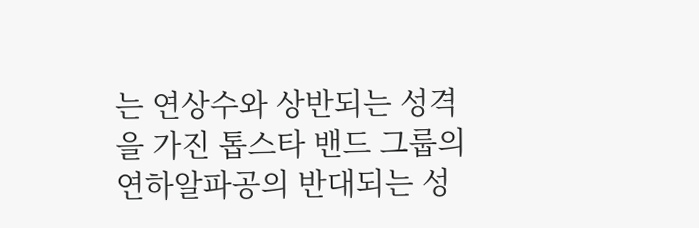는 연상수와 상반되는 성격을 가진 톱스타 밴드 그룹의 연하알파공의 반대되는 성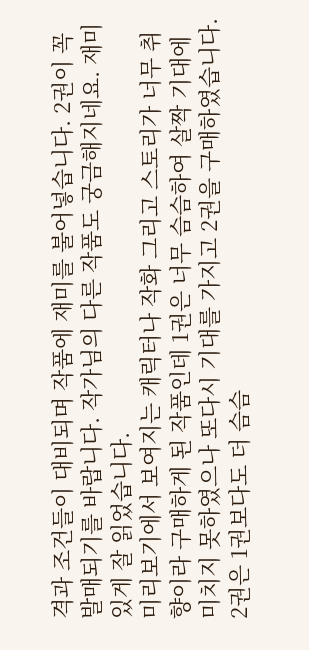격과 조건들이 대비되며 작품에 재미를 불어넣습니다. 2권이 꼭 발매되기를 바랍니다. 작가님의 다른 작품도 궁금해지네요. 재미있게 잘 읽었습니다.
미리보기에서 보여지는 캐릭터나 작화 그리고 스토리가 너무 취향이라 구매하게 된 작품인데 1권은 너무 슴슴하여 살짝 기대에 미치지 못하였으나 또다시 기대를 가지고 2권을 구매하였습니다. 2권은 1권보다도 더 슴슴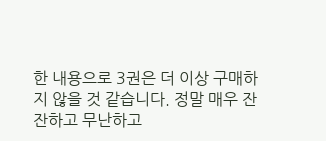한 내용으로 3권은 더 이상 구매하지 않을 것 같습니다. 정말 매우 잔잔하고 무난하고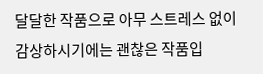달달한 작품으로 아무 스트레스 없이 감상하시기에는 괜찮은 작품입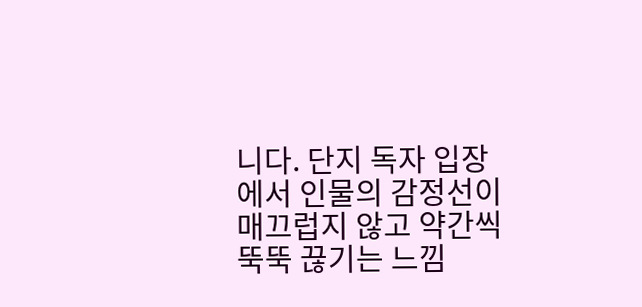니다. 단지 독자 입장에서 인물의 감정선이 매끄럽지 않고 약간씩 뚝뚝 끊기는 느낌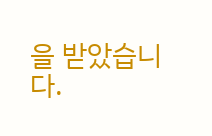을 받았습니다.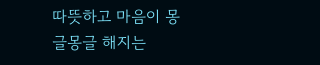따뜻하고 마음이 몽글몽글 해지는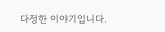다정한 이야기입니다.